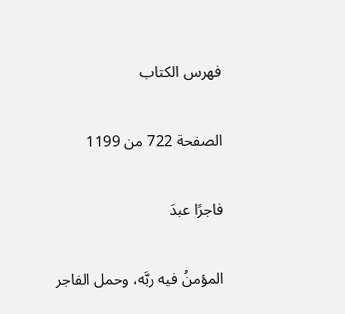فهرس الكتاب

الصفحة 722 من 1199

فاجرًا عبدَ

المؤمنُ فيه ربَّه، وحمل الفاجر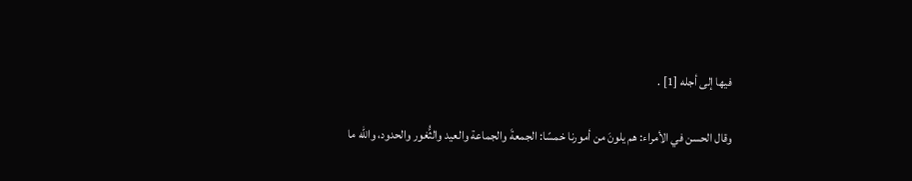فيها إلى أجله [1] .

وقال الحسن في الأمراء: هم يلونَ من أمورنا خمسًا: الجمعةَ والجماعة والعيد والثُّغور والحدود، والله ما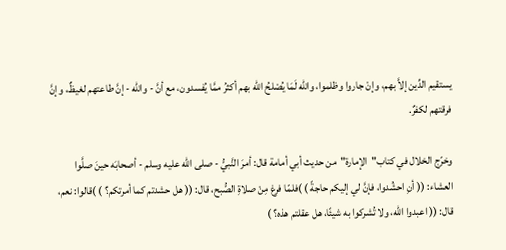يستقيم الدِّين إلاَّ بهم، وإنْ جاروا وظلموا، والله لَمَا يُصْلحُ الله بهم أكثرُ ممَّا يُفسدون، مع أنَّ - والله - إنَّ طاعتهم لغيظٌ، وإنَّ فرقتهم لكفرٌ.

وخرّج الخلال في كتاب"الإمارة"من حديث أبي أمامة قال: أمرَ النَّبيُّ - صلى الله عليه وسلم - أصحابَه حينَ صلَّوا العشاء: (( أنِ احشُدوا، فإنَّ لي إليكم حاجةً ) )فلمّا فرغ مِنْ صلاةِ الصُّبح، قال: (( هل حشدتم كما أمرتكم؟ ) )قالوا: نعم، قال: (( اعبدوا الله، ولا تُشركوا به شيئًا، هل عقلتم هذه؟ )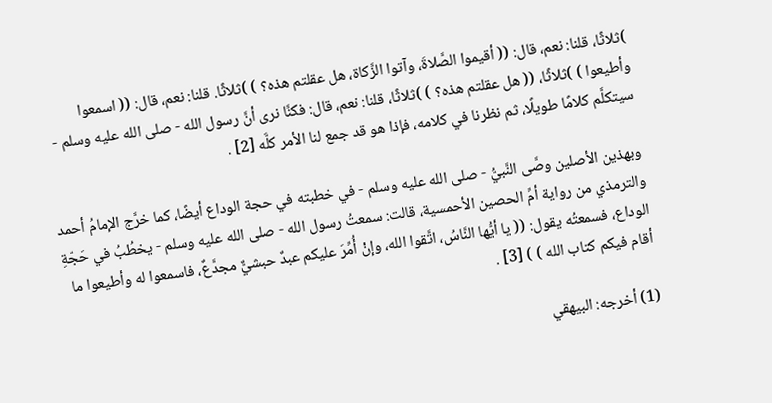)ثلاثًا، قلنا: نعم، قال: (( أقيموا الصَّلاةَ، وآتوا الزَّكاة، هل عقلتم هذه؟ ) )ثلاثًا. قلنا: نعم، قال: (( اسمعوا وأطيعوا ) )ثلاثًا، (( هل عقلتم هذه؟ ) )ثلاثًا، قلنا: نعم، قال: فكنَّا نرى أنَّ رسول الله - صلى الله عليه وسلم - سيتكلَّم كلامًا طويلًا، ثم نظرنا في كلامه، فإذا هو قد جمع لنا الأمر كلَّه [2] .

وبهذين الأصلين وصَّى النَّبيُّ - صلى الله عليه وسلم - في خطبته في حجة الوداع أيضًا، كما خرَّج الإمامُ أحمد والترمذي من رواية أمِّ الحصين الأحمسية، قالت: سمعتُ رسول الله - صلى الله عليه وسلم - يخطُبُ في حَجّةِ الوداع، فسمعتُه يقول: (( يا أيُّها النَّاسُ، اتَّقوا الله، وإنْ أُمِّرَ عليكم عبدٌ حبشيٌّ مجدَّعٌ، فاسمعوا له وأطيعوا ما أقام فيكم كتاب الله ) ) [3] .

(1) أخرجه: البيهقي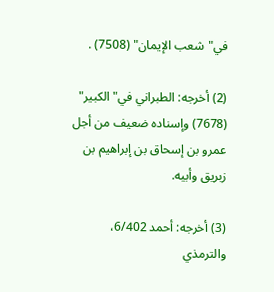في"شعب الإيمان" (7508) .

(2) أخرجه: الطبراني في"الكبير" (7678) وإسناده ضعيف من أجل عمرو بن إسحاق بن إبراهيم بن زبريق وأبيه.

(3) أخرجه: أحمد 6/402، والترمذي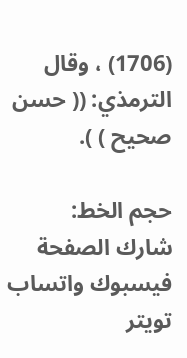(1706) ، وقال الترمذي: (( حسن صحيح ) ).

حجم الخط:
شارك الصفحة
فيسبوك واتساب تويتر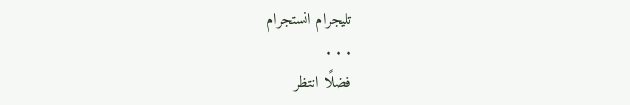تليجرام انستجرام
. . .
فضلًا انتظر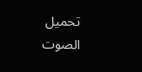تحميل الصوت